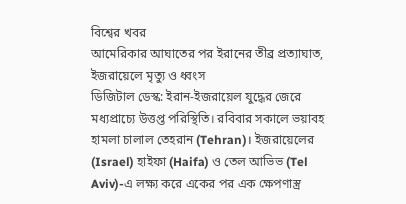বিশ্বের খবর
আমেরিকার আঘাতের পর ইরানের তীব্র প্রত্যাঘাত, ইজরায়েলে মৃত্যু ও ধ্বংস
ডিজিটাল ডেস্ক: ইরান-ইজরায়েল যুদ্ধের জেরে মধ্যপ্রাচ্যে উত্তপ্ত পরিস্থিতি। রবিবার সকালে ভয়াবহ হামলা চালাল তেহরান (Tehran)। ইজরায়েলের (Israel) হাইফা (Haifa) ও তেল আভিভ (Tel Aviv)-এ লক্ষ্য করে একের পর এক ক্ষেপণাস্ত্র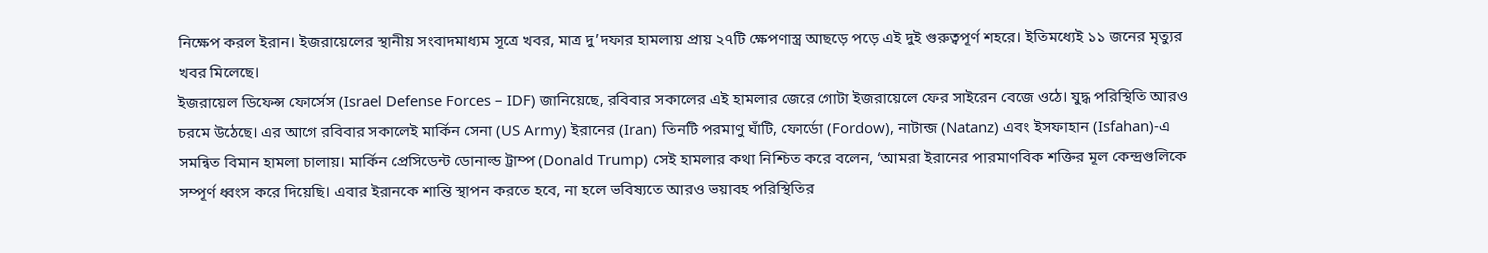নিক্ষেপ করল ইরান। ইজরায়েলের স্থানীয় সংবাদমাধ্যম সূত্রে খবর, মাত্র দু’দফার হামলায় প্রায় ২৭টি ক্ষেপণাস্ত্র আছড়ে পড়ে এই দুই গুরুত্বপূর্ণ শহরে। ইতিমধ্যেই ১১ জনের মৃত্যুর খবর মিলেছে।
ইজরায়েল ডিফেন্স ফোর্সেস (Israel Defense Forces – IDF) জানিয়েছে, রবিবার সকালের এই হামলার জেরে গোটা ইজরায়েলে ফের সাইরেন বেজে ওঠে। যুদ্ধ পরিস্থিতি আরও চরমে উঠেছে। এর আগে রবিবার সকালেই মার্কিন সেনা (US Army) ইরানের (Iran) তিনটি পরমাণু ঘাঁটি, ফোর্ডো (Fordow), নাটান্জ (Natanz) এবং ইসফাহান (Isfahan)-এ সমন্বিত বিমান হামলা চালায়। মার্কিন প্রেসিডেন্ট ডোনাল্ড ট্রাম্প (Donald Trump) সেই হামলার কথা নিশ্চিত করে বলেন, ‘আমরা ইরানের পারমাণবিক শক্তির মূল কেন্দ্রগুলিকে সম্পূর্ণ ধ্বংস করে দিয়েছি। এবার ইরানকে শান্তি স্থাপন করতে হবে, না হলে ভবিষ্যতে আরও ভয়াবহ পরিস্থিতির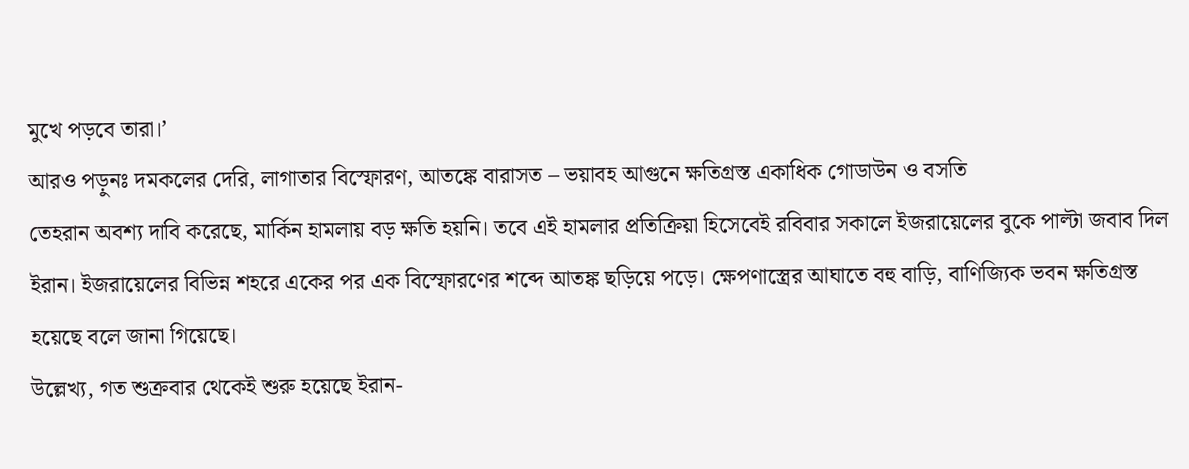মুখে পড়বে তারা।’
আরও পড়ুনঃ দমকলের দেরি, লাগাতার বিস্ফোরণ, আতঙ্কে বারাসত – ভয়াবহ আগুনে ক্ষতিগ্রস্ত একাধিক গোডাউন ও বসতি
তেহরান অবশ্য দাবি করেছে, মার্কিন হামলায় বড় ক্ষতি হয়নি। তবে এই হামলার প্রতিক্রিয়া হিসেবেই রবিবার সকালে ইজরায়েলের বুকে পাল্টা জবাব দিল ইরান। ইজরায়েলের বিভিন্ন শহরে একের পর এক বিস্ফোরণের শব্দে আতঙ্ক ছড়িয়ে পড়ে। ক্ষেপণাস্ত্রের আঘাতে বহু বাড়ি, বাণিজ্যিক ভবন ক্ষতিগ্রস্ত হয়েছে বলে জানা গিয়েছে।
উল্লেখ্য, গত শুক্রবার থেকেই শুরু হয়েছে ইরান-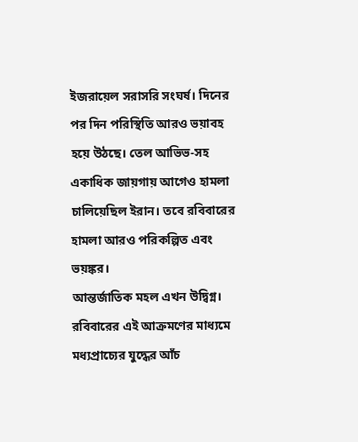ইজরায়েল সরাসরি সংঘর্ষ। দিনের পর দিন পরিস্থিতি আরও ভয়াবহ হয়ে উঠছে। তেল আভিভ-সহ একাধিক জায়গায় আগেও হামলা চালিয়েছিল ইরান। তবে রবিবারের হামলা আরও পরিকল্পিত এবং ভয়ঙ্কর।
আন্তর্জাতিক মহল এখন উদ্বিগ্ন। রবিবারের এই আক্রমণের মাধ্যমে মধ্যপ্রাচ্যের যুদ্ধের আঁচ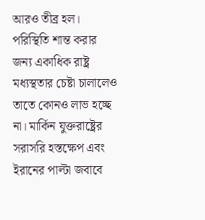আরও তীব্র হল। পরিস্থিতি শান্ত করার জন্য একাধিক রাষ্ট্র মধ্যস্থতার চেষ্টা চালালেও তাতে কোনও লাভ হচ্ছে না। মার্কিন যুক্তরাষ্ট্রের সরাসরি হস্তক্ষেপ এবং ইরানের পাল্টা জবাবে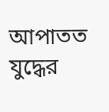আপাতত যুদ্ধের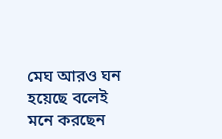মেঘ আরও ঘন হয়েছে বলেই মনে করছেন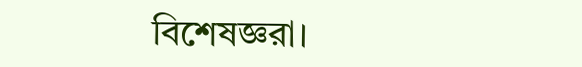বিশেষজ্ঞরা।